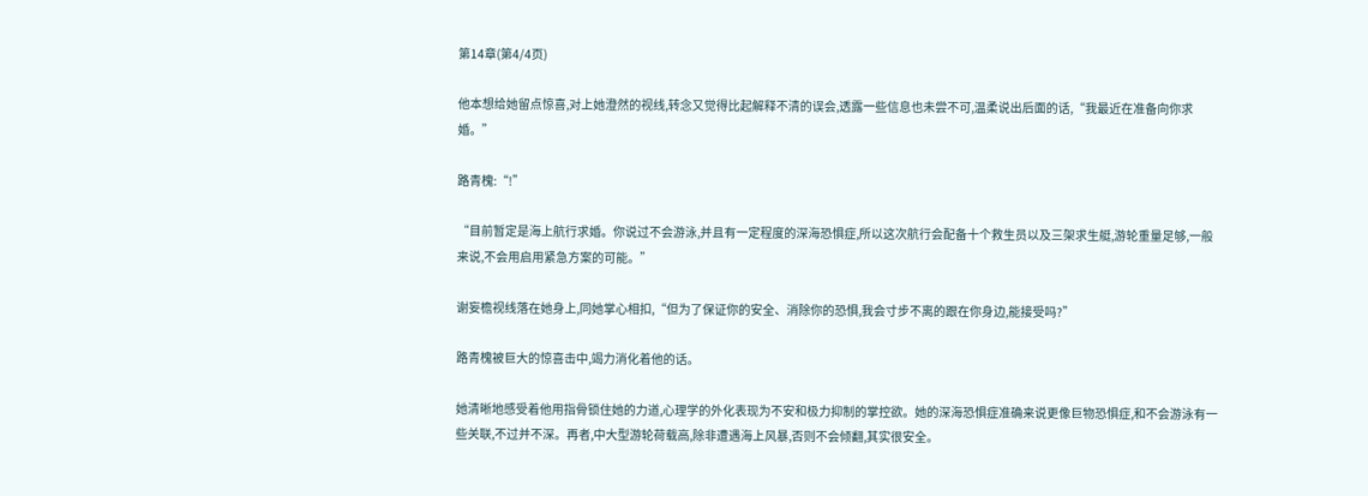第14章(第4/4页)

他本想给她留点惊喜,对上她澄然的视线,转念又觉得比起解释不清的误会,透露一些信息也未尝不可,温柔说出后面的话,“我最近在准备向你求婚。”

路青槐:“!”

“目前暂定是海上航行求婚。你说过不会游泳,并且有一定程度的深海恐惧症,所以这次航行会配备十个救生员以及三架求生艇,游轮重量足够,一般来说,不会用启用紧急方案的可能。”

谢妄檐视线落在她身上,同她掌心相扣,“但为了保证你的安全、消除你的恐惧,我会寸步不离的跟在你身边,能接受吗?”

路青槐被巨大的惊喜击中,竭力消化着他的话。

她清晰地感受着他用指骨锁住她的力道,心理学的外化表现为不安和极力抑制的掌控欲。她的深海恐惧症准确来说更像巨物恐惧症,和不会游泳有一些关联,不过并不深。再者,中大型游轮荷载高,除非遭遇海上风暴,否则不会倾翻,其实很安全。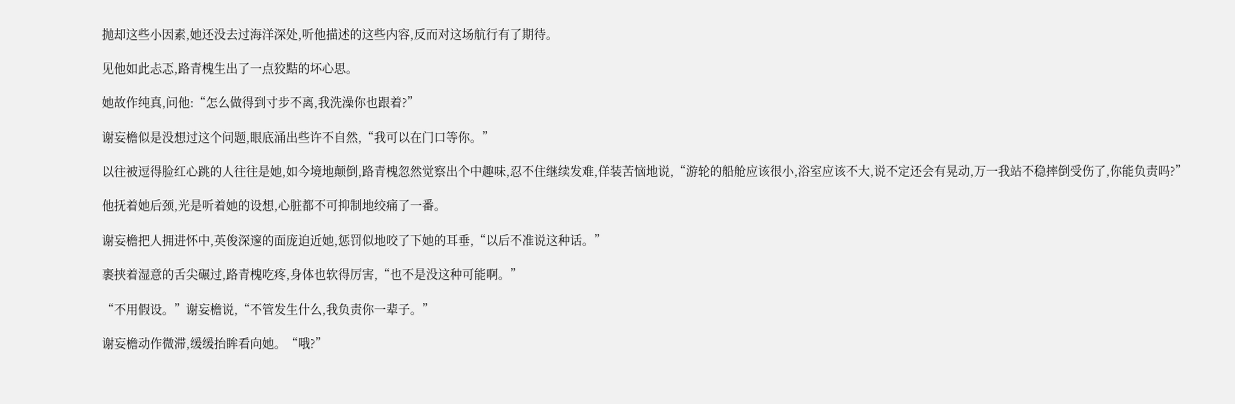抛却这些小因素,她还没去过海洋深处,听他描述的这些内容,反而对这场航行有了期待。

见他如此忐忑,路青槐生出了一点狡黠的坏心思。

她故作纯真,问他:“怎么做得到寸步不离,我洗澡你也跟着?”

谢妄檐似是没想过这个问题,眼底涌出些许不自然,“我可以在门口等你。”

以往被逗得脸红心跳的人往往是她,如今境地颠倒,路青槐忽然觉察出个中趣味,忍不住继续发难,佯装苦恼地说,“游轮的船舱应该很小,浴室应该不大,说不定还会有晃动,万一我站不稳摔倒受伤了,你能负责吗?”

他抚着她后颈,光是听着她的设想,心脏都不可抑制地绞痛了一番。

谢妄檐把人拥进怀中,英俊深邃的面庞迫近她,惩罚似地咬了下她的耳垂,“以后不准说这种话。”

裹挟着湿意的舌尖碾过,路青槐吃疼,身体也软得厉害,“也不是没这种可能啊。”

“不用假设。”谢妄檐说,“不管发生什么,我负责你一辈子。”

谢妄檐动作微滞,缓缓抬眸看向她。“哦?”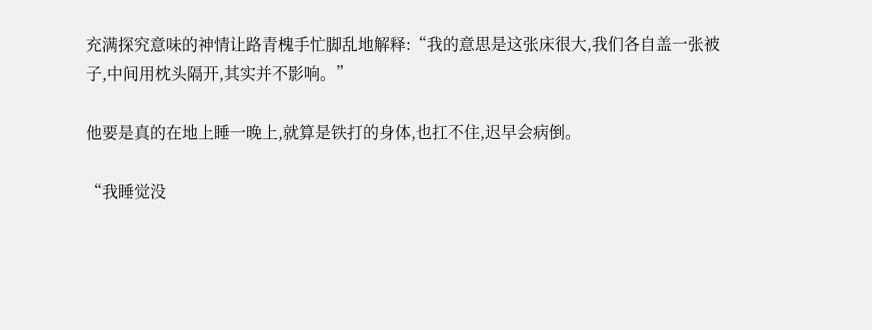充满探究意味的神情让路青槐手忙脚乱地解释:“我的意思是这张床很大,我们各自盖一张被子,中间用枕头隔开,其实并不影响。”

他要是真的在地上睡一晚上,就算是铁打的身体,也扛不住,迟早会病倒。

“我睡觉没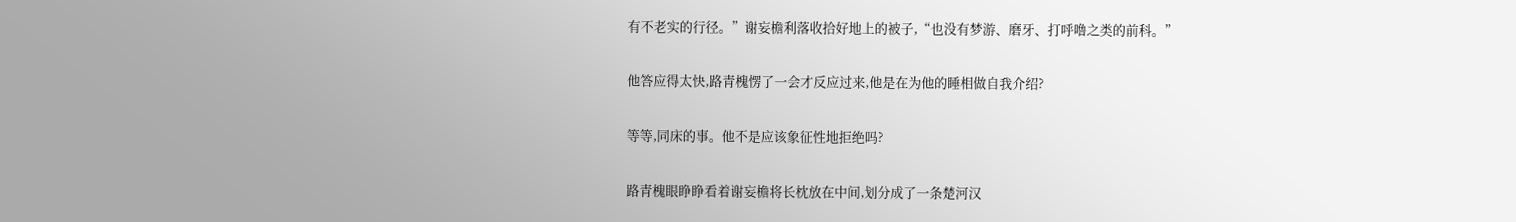有不老实的行径。”谢妄檐利落收拾好地上的被子,“也没有梦游、磨牙、打呼噜之类的前科。”

他答应得太快,路青槐愣了一会才反应过来,他是在为他的睡相做自我介绍?

等等,同床的事。他不是应该象征性地拒绝吗?

路青槐眼睁睁看着谢妄檐将长枕放在中间,划分成了一条楚河汉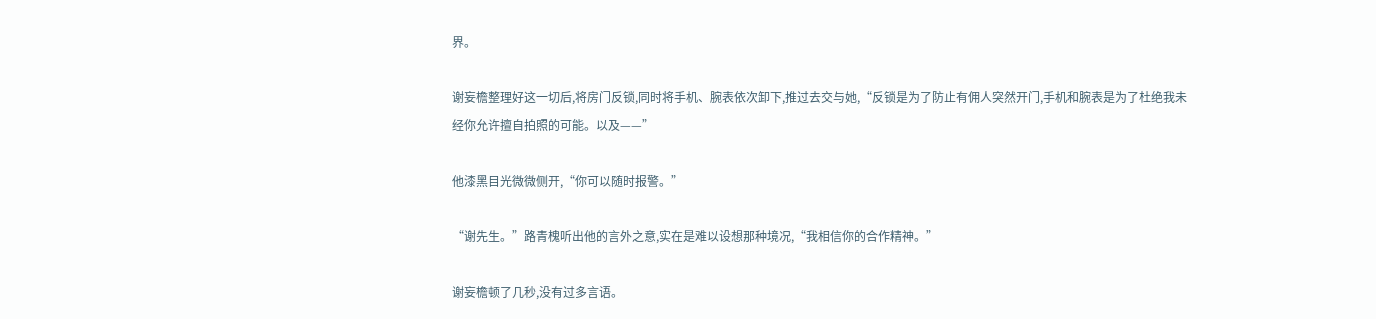界。

谢妄檐整理好这一切后,将房门反锁,同时将手机、腕表依次卸下,推过去交与她,“反锁是为了防止有佣人突然开门,手机和腕表是为了杜绝我未经你允许擅自拍照的可能。以及——”

他漆黑目光微微侧开,“你可以随时报警。”

“谢先生。”路青槐听出他的言外之意,实在是难以设想那种境况,“我相信你的合作精神。”

谢妄檐顿了几秒,没有过多言语。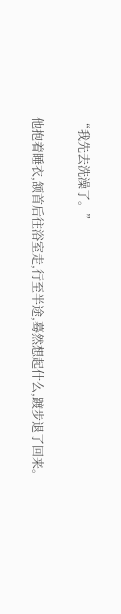“我先去洗澡了。”

他抱着睡衣,颔首后往浴室走,行至半途,蓦然想起什么,踱步退了回来。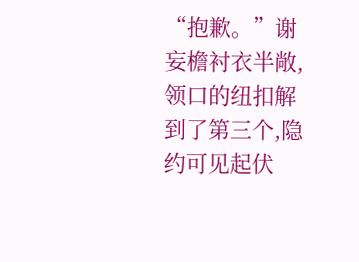“抱歉。”谢妄檐衬衣半敞,领口的纽扣解到了第三个,隐约可见起伏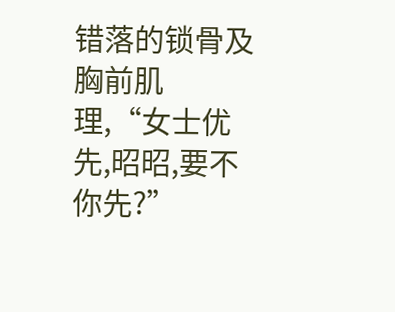错落的锁骨及胸前肌理,“女士优先,昭昭,要不你先?”